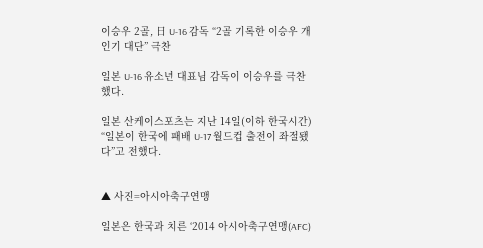이승우 2골, 日 U-16 감독 “2골 기록한 이승우 개인기 대단” 극찬

일본 U-16 유소년 대표님 감독이 이승우를 극찬했다.

일본 산케이스포츠는 지난 14일(이하 한국시간) “일본이 한국에 패배 U-17 월드컵 출전이 좌절됐다”고 전했다.


▲ 사진=아시아축구연맹

일본은 한국과 치른 ‘2014 아시아축구연맹(AFC)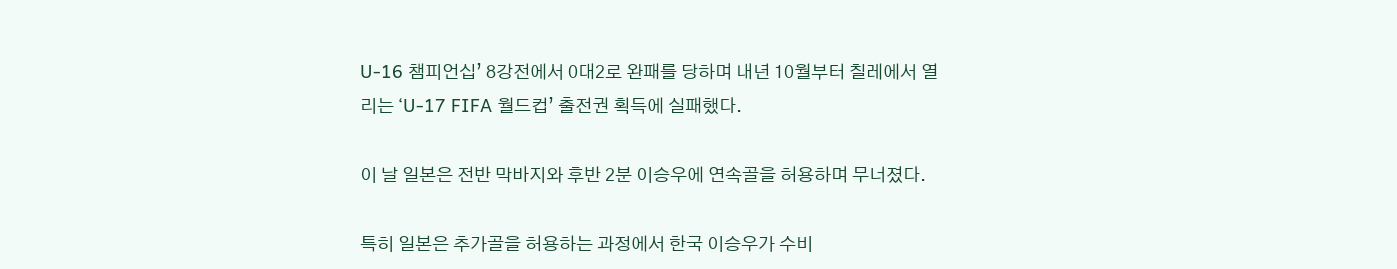U-16 챔피언십’ 8강전에서 0대2로 완패를 당하며 내년 10월부터 칠레에서 열리는 ‘U-17 FIFA 월드컵’ 출전권 획득에 실패했다.

이 날 일본은 전반 막바지와 후반 2분 이승우에 연속골을 허용하며 무너졌다.

특히 일본은 추가골을 허용하는 과정에서 한국 이승우가 수비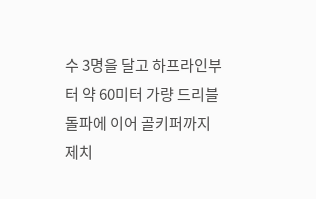수 3명을 달고 하프라인부터 약 60미터 가량 드리블 돌파에 이어 골키퍼까지 제치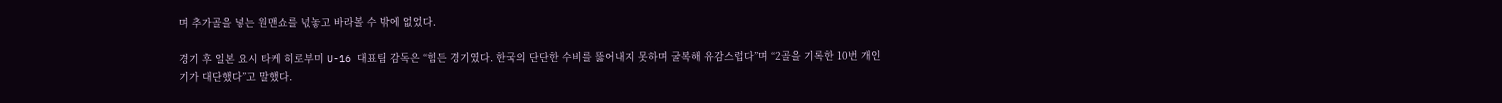며 추가골을 넣는 원맨쇼를 넋놓고 바라볼 수 밖에 없었다.

경기 후 일본 요시 타케 히로부미 U-16 대표팀 감독은 “힘든 경기였다. 한국의 단단한 수비를 뚫어내지 못하며 굴복해 유감스럽다”며 “2골을 기록한 10번 개인기가 대단했다”고 말했다.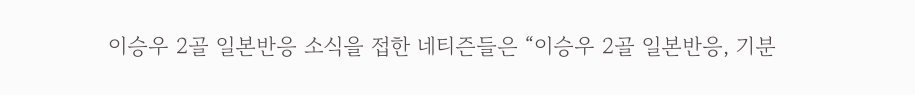이승우 2골 일본반응 소식을 접한 네티즌들은 “이승우 2골 일본반응, 기분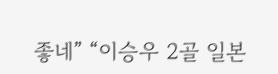좋네” “이승우 2골 일본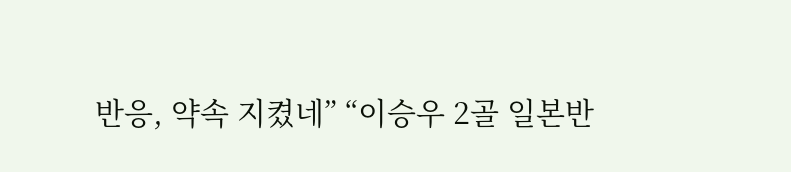반응, 약속 지켰네” “이승우 2골 일본반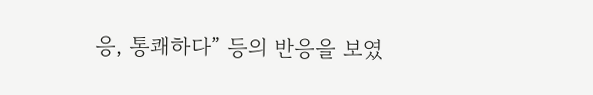응, 통쾌하다” 등의 반응을 보였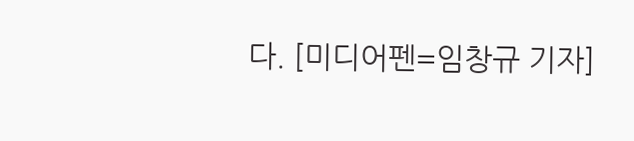다. [미디어펜=임창규 기자]